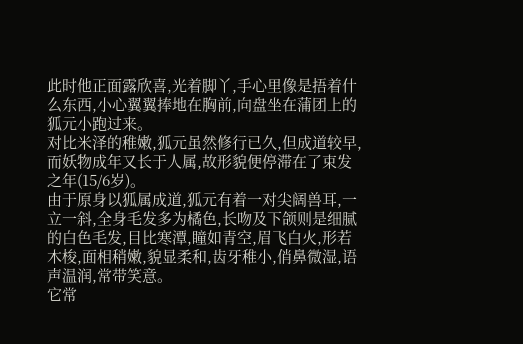此时他正面露欣喜,光着脚丫,手心里像是捂着什么东西,小心翼翼捧地在胸前,向盘坐在蒲团上的狐元小跑过来。
对比米泽的稚嫩,狐元虽然修行已久,但成道较早,而妖物成年又长于人属,故形貌便停滞在了束发之年(15/6岁)。
由于原身以狐属成道,狐元有着一对尖阔兽耳,一立一斜,全身毛发多为橘色,长吻及下颌则是细腻的白色毛发,目比寒潭,瞳如青空,眉飞白火,形若木梭,面相稍嫩,貌显柔和,齿牙稚小,俏鼻微湿,语声温润,常带笑意。
它常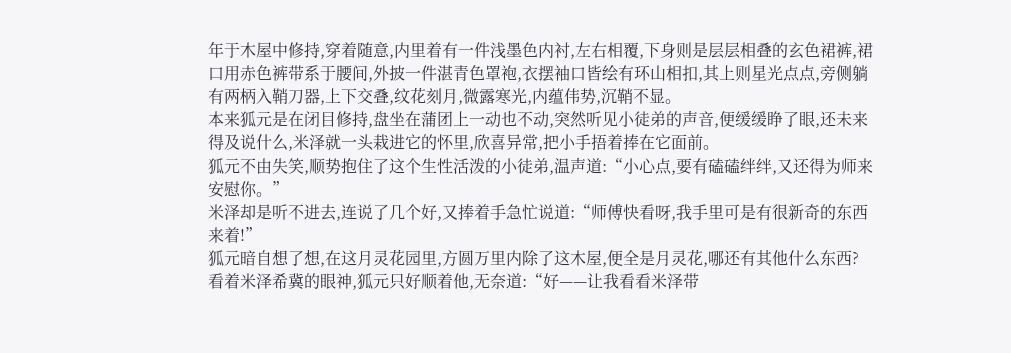年于木屋中修持,穿着随意,内里着有一件浅墨色内衬,左右相覆,下身则是层层相叠的玄色裙裤,裙口用赤色裤带系于腰间,外披一件湛青色罩袍,衣摆袖口皆绘有环山相扣,其上则星光点点,旁侧躺有两柄入鞘刀器,上下交叠,纹花刻月,微露寒光,内蕴伟势,沉鞘不显。
本来狐元是在闭目修持,盘坐在蒲团上一动也不动,突然听见小徒弟的声音,便缓缓睁了眼,还未来得及说什么,米泽就一头栽进它的怀里,欣喜异常,把小手捂着捧在它面前。
狐元不由失笑,顺势抱住了这个生性活泼的小徒弟,温声道:“小心点,要有磕磕绊绊,又还得为师来安慰你。”
米泽却是听不进去,连说了几个好,又捧着手急忙说道:“师傅快看呀,我手里可是有很新奇的东西来着!”
狐元暗自想了想,在这月灵花园里,方圆万里内除了这木屋,便全是月灵花,哪还有其他什么东西?
看着米泽希冀的眼神,狐元只好顺着他,无奈道:“好——让我看看米泽带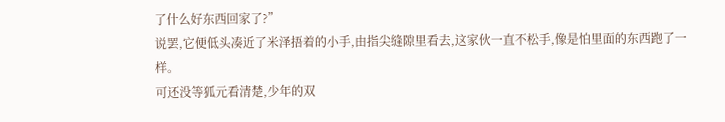了什么好东西回家了?”
说罢,它便低头凑近了米泽捂着的小手,由指尖缝隙里看去,这家伙一直不松手,像是怕里面的东西跑了一样。
可还没等狐元看清楚,少年的双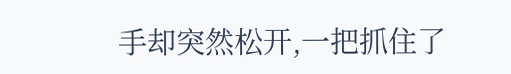手却突然松开,一把抓住了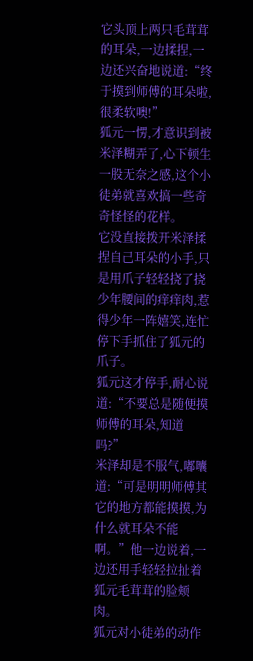它头顶上两只毛茸茸的耳朵,一边揉捏,一边还兴奋地说道:“终于摸到师傅的耳朵啦,很柔软噢!”
狐元一愣,才意识到被米泽糊弄了,心下顿生一股无奈之感,这个小徒弟就喜欢搞一些奇奇怪怪的花样。
它没直接拨开米泽揉捏自己耳朵的小手,只是用爪子轻轻挠了挠少年腰间的痒痒肉,惹得少年一阵嬉笑,连忙停下手抓住了狐元的爪子。
狐元这才停手,耐心说道:“不要总是随便摸师傅的耳朵,知道吗?”
米泽却是不服气,嘟囔道:“可是明明师傅其它的地方都能摸摸,为什么就耳朵不能啊。”他一边说着,一边还用手轻轻拉扯着狐元毛茸茸的脸颊肉。
狐元对小徒弟的动作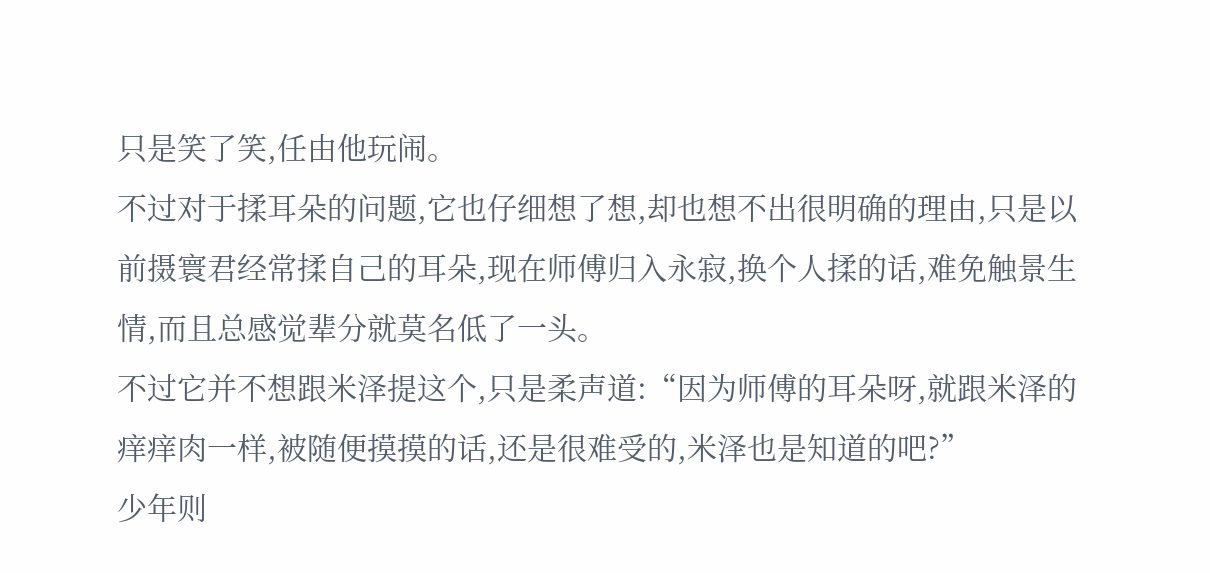只是笑了笑,任由他玩闹。
不过对于揉耳朵的问题,它也仔细想了想,却也想不出很明确的理由,只是以前摄寰君经常揉自己的耳朵,现在师傅归入永寂,换个人揉的话,难免触景生情,而且总感觉辈分就莫名低了一头。
不过它并不想跟米泽提这个,只是柔声道:“因为师傅的耳朵呀,就跟米泽的痒痒肉一样,被随便摸摸的话,还是很难受的,米泽也是知道的吧?”
少年则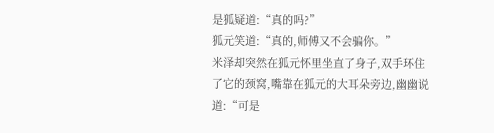是狐疑道:“真的吗?”
狐元笑道:“真的,师傅又不会骗你。”
米泽却突然在狐元怀里坐直了身子,双手环住了它的颈窝,嘴靠在狐元的大耳朵旁边,幽幽说道:“可是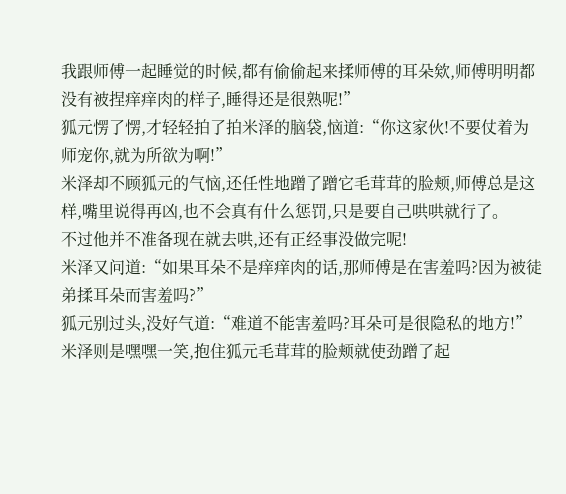我跟师傅一起睡觉的时候,都有偷偷起来揉师傅的耳朵欸,师傅明明都没有被捏痒痒肉的样子,睡得还是很熟呢!”
狐元愣了愣,才轻轻拍了拍米泽的脑袋,恼道:“你这家伙!不要仗着为师宠你,就为所欲为啊!”
米泽却不顾狐元的气恼,还任性地蹭了蹭它毛茸茸的脸颊,师傅总是这样,嘴里说得再凶,也不会真有什么惩罚,只是要自己哄哄就行了。
不过他并不准备现在就去哄,还有正经事没做完呢!
米泽又问道:“如果耳朵不是痒痒肉的话,那师傅是在害羞吗?因为被徒弟揉耳朵而害羞吗?”
狐元别过头,没好气道:“难道不能害羞吗?耳朵可是很隐私的地方!”
米泽则是嘿嘿一笑,抱住狐元毛茸茸的脸颊就使劲蹭了起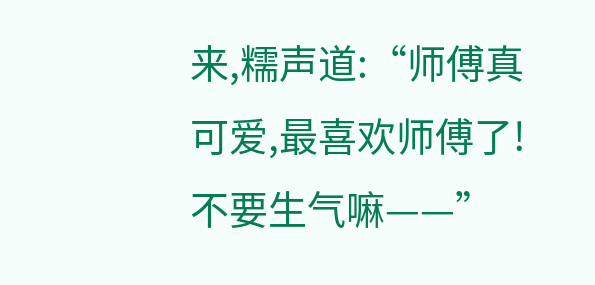来,糯声道:“师傅真可爱,最喜欢师傅了!不要生气嘛——”